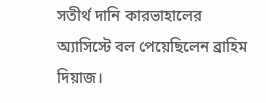সতীর্থ দানি কারভাহালের অ্যাসিস্টে বল পেয়েছিলেন ব্রাহিম দিয়াজ।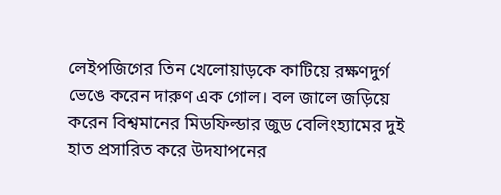লেইপজিগের তিন খেলোয়াড়কে কাটিয়ে রক্ষণদুর্গ ভেঙে করেন দারুণ এক গোল। বল জালে জড়িয়ে করেন বিশ্বমানের মিডফিল্ডার জুড বেলিংহ্যামের দুই হাত প্রসারিত করে উদযাপনের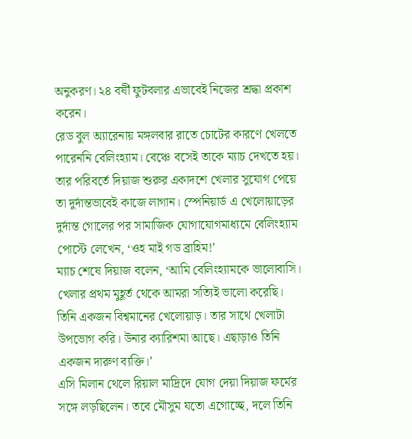অনুকরণ। ২৪ বর্ষী ফুটবলার এভাবেই নিজের শ্রদ্ধা প্রকাশ করেন।
রেড বুল অ্যারেনায় মঙ্গলবার রাতে চোটের কারণে খেলতে পারেননি বেলিংহ্যাম। বেঞ্চে বসেই তাকে ম্যাচ দেখতে হয়। তার পরিবর্তে দিয়াজ শুরুর একাদশে খেলার সুযোগ পেয়ে তা দুর্দান্তভাবেই কাজে লাগান। স্পেনিয়ার্ড এ খেলোয়াড়ের দুর্দান্ত গোলের পর সামাজিক যোগাযোগমাধ্যমে বেলিংহ্যাম পোস্টে লেখেন, ‘ওহ মাই গড ব্রাহিম!’
ম্যাচ শেষে দিয়াজ বলেন, ‘আমি বেলিংহ্যামকে ভালোবাসি। খেলার প্রথম মুহূর্ত থেকে আমরা সত্যিই ভালো করেছি। তিনি একজন বিশ্বমানের খেলোয়াড়। তার সাথে খেলাটা উপভোগ করি। উনার ক্যারিশমা আছে। এছাড়াও তিনি একজন দারুণ ব্যক্তি।’
এসি মিলান থেলে রিয়াল মাদ্রিদে যোগ দেয়া দিয়াজ ফর্মের সঙ্গে লড়ছিলেন। তবে মৌসুম যতো এগোচ্ছে, দলে তিনি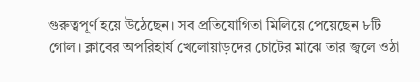গুরুত্বপূর্ণ হয়ে উঠেছেন। সব প্রতিযোগিতা মিলিয়ে পেয়েছেন ৮টি গোল। ক্লাবের অপরিহার্য খেলোয়াড়দের চোটের মাঝে তার জ্বলে ওঠা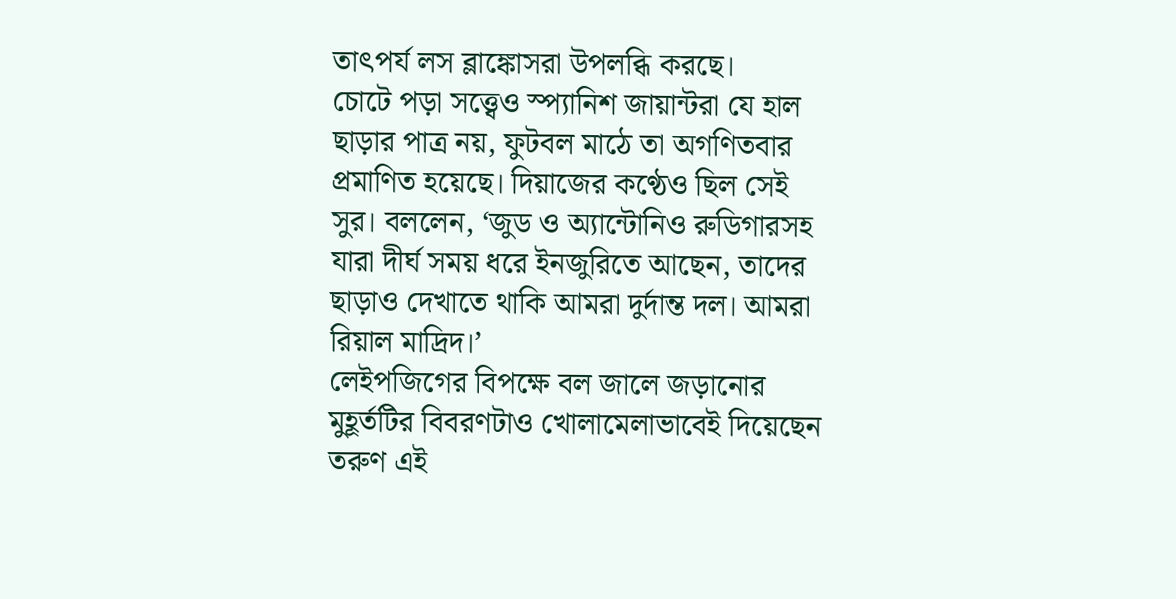তাৎপর্য লস ব্লাঙ্কোসরা উপলব্ধি করছে।
চোটে পড়া সত্ত্বেও স্প্যানিশ জায়ান্টরা যে হাল ছাড়ার পাত্র নয়, ফুটবল মাঠে তা অগণিতবার প্রমাণিত হয়েছে। দিয়াজের কণ্ঠেও ছিল সেই সুর। বললেন, ‘জুড ও অ্যান্টোনিও রুডিগারসহ যারা দীর্ঘ সময় ধরে ইনজুরিতে আছেন, তাদের ছাড়াও দেখাতে থাকি আমরা দুর্দান্ত দল। আমরা রিয়াল মাদ্রিদ।’
লেইপজিগের বিপক্ষে বল জালে জড়ানোর মুহূর্তটির বিবরণটাও খোলামেলাভাবেই দিয়েছেন তরুণ এই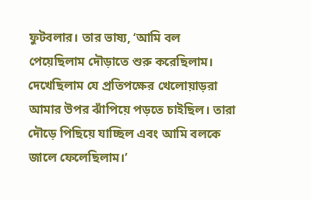ফুটবলার। তার ভাষ্য, ‘আমি বল পেয়েছিলাম দৌড়াতে শুরু করেছিলাম। দেখেছিলাম যে প্রতিপক্ষের খেলোয়াড়রা আমার উপর ঝাঁপিয়ে পড়তে চাইছিল। তারা দৌড়ে পিছিয়ে যাচ্ছিল এবং আমি বলকে জালে ফেলেছিলাম।’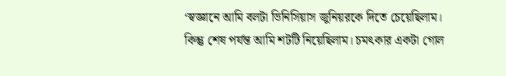‘স্বজ্ঞানে আমি বলটা ভিনিসিয়াস জুনিয়রকে দিতে চেয়েছিলাম। কিন্তু শেষ পর্যন্ত আমি শটটি নিয়েছিলাম। চমৎকার একটা গোল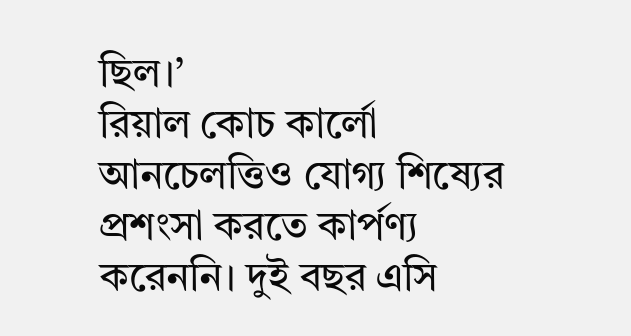ছিল।’
রিয়াল কোচ কার্লো আনচেলত্তিও যোগ্য শিষ্যের প্রশংসা করতে কার্পণ্য করেননি। দুই বছর এসি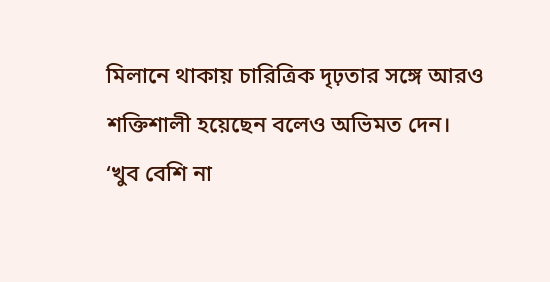মিলানে থাকায় চারিত্রিক দৃঢ়তার সঙ্গে আরও শক্তিশালী হয়েছেন বলেও অভিমত দেন।
‘খুব বেশি না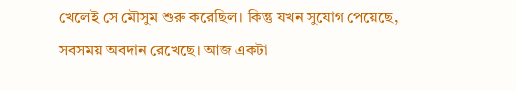খেলেই সে মৌসুম শুরু করেছিল। কিন্তু যখন সুযোগ পেয়েছে, সবসময় অবদান রেখেছে। আজ একটা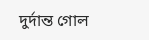দুর্দান্ত গোল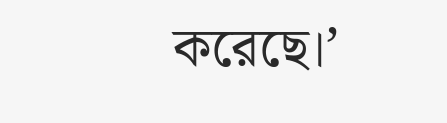করেছে।’